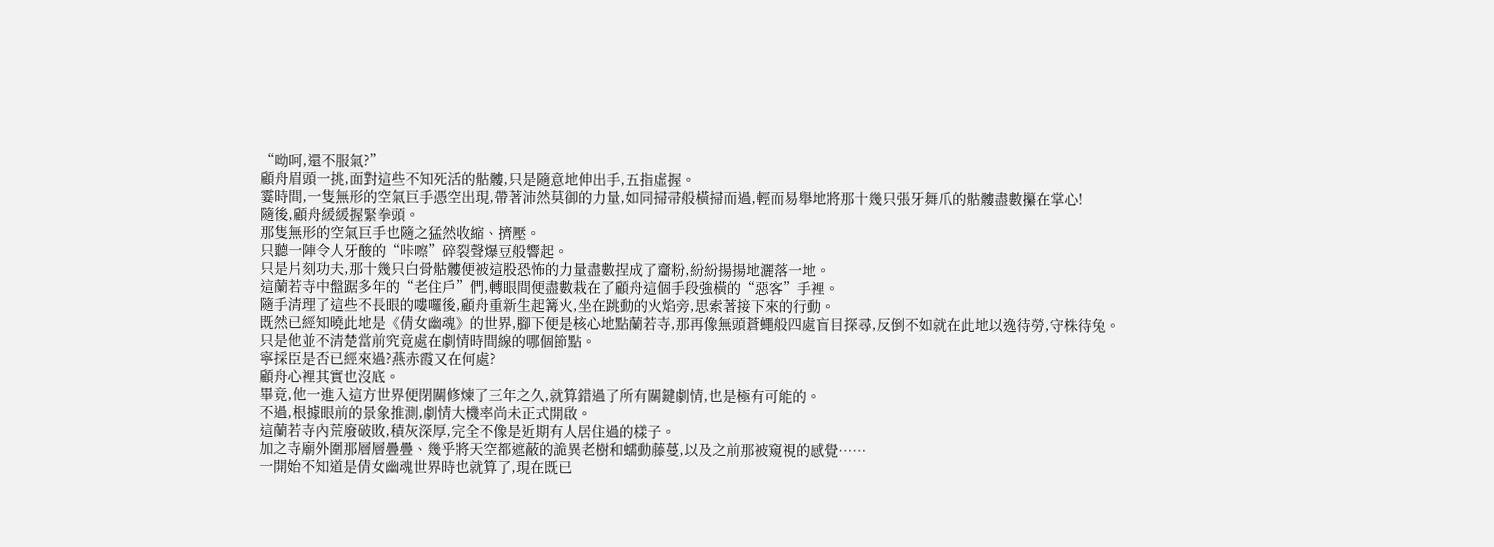“呦呵,還不服氣?”
顧舟眉頭一挑,面對這些不知死活的骷髏,只是隨意地伸出手,五指虛握。
霎時間,一隻無形的空氣巨手憑空出現,帶著沛然莫御的力量,如同掃帚般橫掃而過,輕而易舉地將那十幾只張牙舞爪的骷髏盡數攥在掌心!
隨後,顧舟緩緩握緊拳頭。
那隻無形的空氣巨手也隨之猛然收縮、擠壓。
只聽一陣令人牙酸的“咔嚓”碎裂聲爆豆般響起。
只是片刻功夫,那十幾只白骨骷髏便被這股恐怖的力量盡數捏成了齏粉,紛紛揚揚地灑落一地。
這蘭若寺中盤踞多年的“老住戶”們,轉眼間便盡數栽在了顧舟這個手段強橫的“惡客”手裡。
隨手清理了這些不長眼的嘍囉後,顧舟重新生起篝火,坐在跳動的火焰旁,思索著接下來的行動。
既然已經知曉此地是《倩女幽魂》的世界,腳下便是核心地點蘭若寺,那再像無頭蒼蠅般四處盲目探尋,反倒不如就在此地以逸待勞,守株待兔。
只是他並不清楚當前究竟處在劇情時間線的哪個節點。
寧採臣是否已經來過?燕赤霞又在何處?
顧舟心裡其實也沒底。
畢竟,他一進入這方世界便閉關修煉了三年之久,就算錯過了所有關鍵劇情,也是極有可能的。
不過,根據眼前的景象推測,劇情大機率尚未正式開啟。
這蘭若寺內荒廢破敗,積灰深厚,完全不像是近期有人居住過的樣子。
加之寺廟外圍那層層疊疊、幾乎將天空都遮蔽的詭異老樹和蠕動藤蔓,以及之前那被窺視的感覺……
一開始不知道是倩女幽魂世界時也就算了,現在既已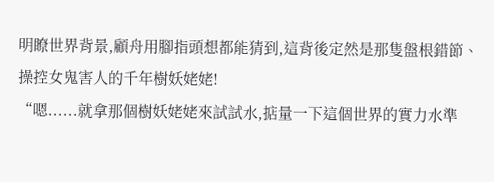明瞭世界背景,顧舟用腳指頭想都能猜到,這背後定然是那隻盤根錯節、操控女鬼害人的千年樹妖姥姥!
“嗯......就拿那個樹妖姥姥來試試水,掂量一下這個世界的實力水準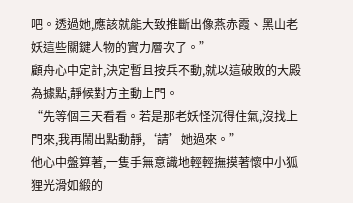吧。透過她,應該就能大致推斷出像燕赤霞、黑山老妖這些關鍵人物的實力層次了。”
顧舟心中定計,決定暫且按兵不動,就以這破敗的大殿為據點,靜候對方主動上門。
“先等個三天看看。若是那老妖怪沉得住氣,沒找上門來,我再鬧出點動靜,‘請’她過來。”
他心中盤算著,一隻手無意識地輕輕撫摸著懷中小狐狸光滑如緞的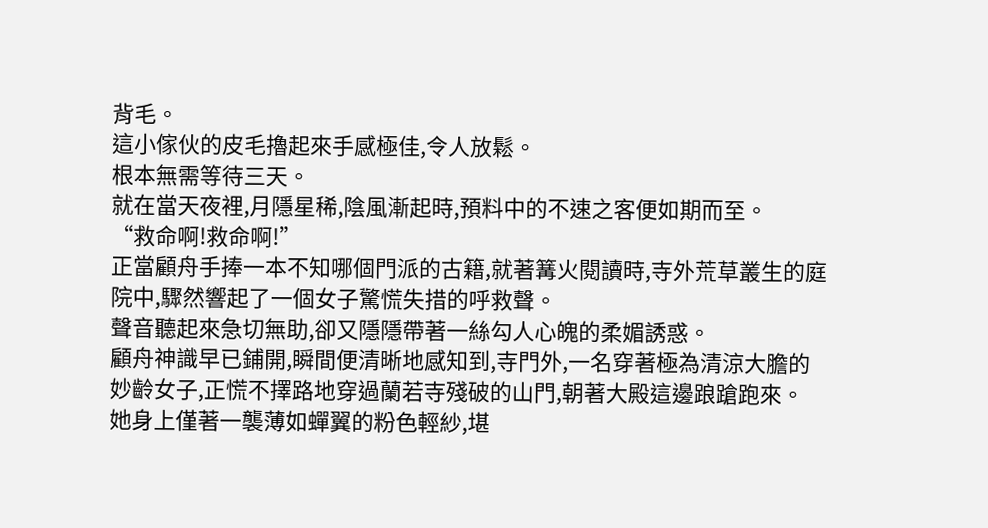背毛。
這小傢伙的皮毛擼起來手感極佳,令人放鬆。
根本無需等待三天。
就在當天夜裡,月隱星稀,陰風漸起時,預料中的不速之客便如期而至。
“救命啊!救命啊!”
正當顧舟手捧一本不知哪個門派的古籍,就著篝火閱讀時,寺外荒草叢生的庭院中,驟然響起了一個女子驚慌失措的呼救聲。
聲音聽起來急切無助,卻又隱隱帶著一絲勾人心魄的柔媚誘惑。
顧舟神識早已鋪開,瞬間便清晰地感知到,寺門外,一名穿著極為清涼大膽的妙齡女子,正慌不擇路地穿過蘭若寺殘破的山門,朝著大殿這邊踉蹌跑來。
她身上僅著一襲薄如蟬翼的粉色輕紗,堪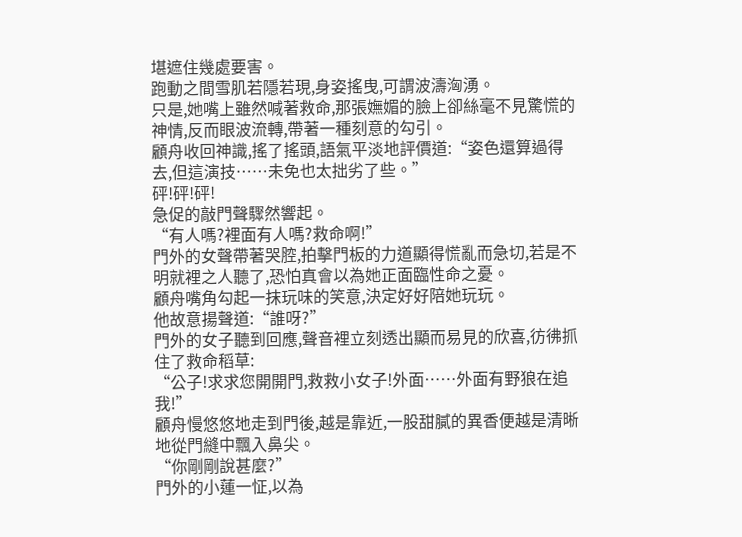堪遮住幾處要害。
跑動之間雪肌若隱若現,身姿搖曳,可謂波濤洶湧。
只是,她嘴上雖然喊著救命,那張嫵媚的臉上卻絲毫不見驚慌的神情,反而眼波流轉,帶著一種刻意的勾引。
顧舟收回神識,搖了搖頭,語氣平淡地評價道:“姿色還算過得去,但這演技……未免也太拙劣了些。”
砰!砰!砰!
急促的敲門聲驟然響起。
“有人嗎?裡面有人嗎?救命啊!”
門外的女聲帶著哭腔,拍擊門板的力道顯得慌亂而急切,若是不明就裡之人聽了,恐怕真會以為她正面臨性命之憂。
顧舟嘴角勾起一抹玩味的笑意,決定好好陪她玩玩。
他故意揚聲道:“誰呀?”
門外的女子聽到回應,聲音裡立刻透出顯而易見的欣喜,彷彿抓住了救命稻草:
“公子!求求您開開門,救救小女子!外面……外面有野狼在追我!”
顧舟慢悠悠地走到門後,越是靠近,一股甜膩的異香便越是清晰地從門縫中飄入鼻尖。
“你剛剛說甚麼?”
門外的小蓮一怔,以為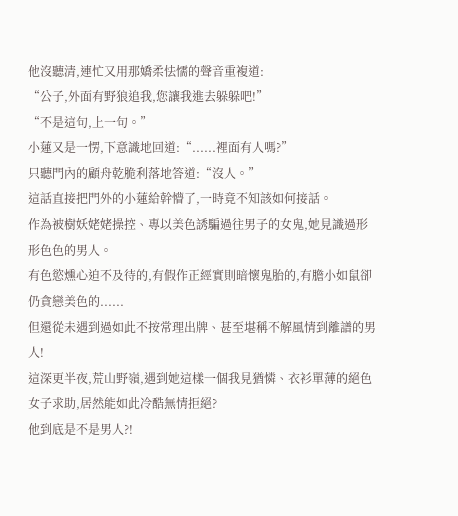他沒聽清,連忙又用那嬌柔怯懦的聲音重複道:
“公子,外面有野狼追我,您讓我進去躲躲吧!”
“不是這句,上一句。”
小蓮又是一愣,下意識地回道:“......裡面有人嗎?”
只聽門內的顧舟乾脆利落地答道:“沒人。”
這話直接把門外的小蓮給幹懵了,一時竟不知該如何接話。
作為被樹妖姥姥操控、專以美色誘騙過往男子的女鬼,她見識過形形色色的男人。
有色慾燻心迫不及待的,有假作正經實則暗懷鬼胎的,有膽小如鼠卻仍貪戀美色的......
但還從未遇到過如此不按常理出牌、甚至堪稱不解風情到離譜的男人!
這深更半夜,荒山野嶺,遇到她這樣一個我見猶憐、衣衫單薄的絕色女子求助,居然能如此冷酷無情拒絕?
他到底是不是男人?!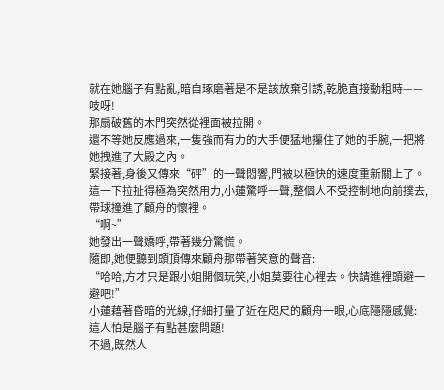就在她腦子有點亂,暗自琢磨著是不是該放棄引誘,乾脆直接動粗時——
吱呀!
那扇破舊的木門突然從裡面被拉開。
還不等她反應過來,一隻強而有力的大手便猛地攥住了她的手腕,一把將她拽進了大殿之內。
緊接著,身後又傳來“砰”的一聲悶響,門被以極快的速度重新關上了。
這一下拉扯得極為突然用力,小蓮驚呼一聲,整個人不受控制地向前撲去,帶球撞進了顧舟的懷裡。
“啊~”
她發出一聲嬌呼,帶著幾分驚慌。
隨即,她便聽到頭頂傳來顧舟那帶著笑意的聲音:
“哈哈,方才只是跟小姐開個玩笑,小姐莫要往心裡去。快請進裡頭避一避吧!”
小蓮藉著昏暗的光線,仔細打量了近在咫尺的顧舟一眼,心底隱隱感覺:
這人怕是腦子有點甚麼問題!
不過,既然人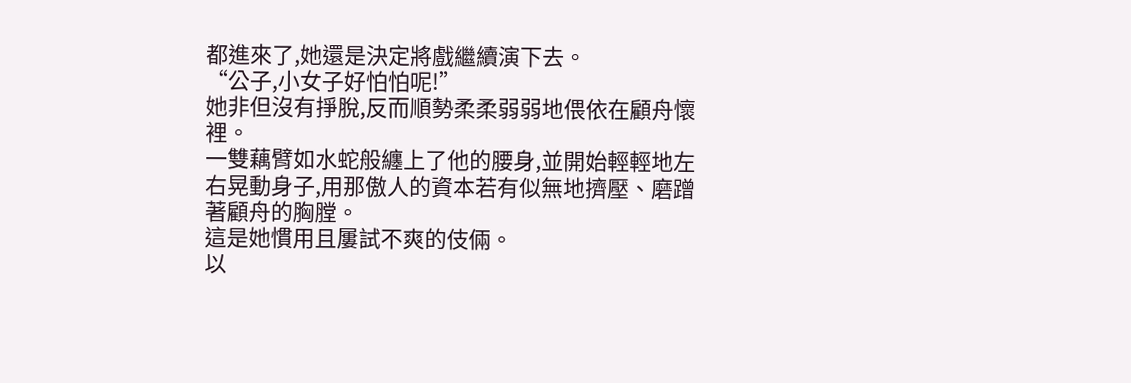都進來了,她還是決定將戲繼續演下去。
“公子,小女子好怕怕呢!”
她非但沒有掙脫,反而順勢柔柔弱弱地偎依在顧舟懷裡。
一雙藕臂如水蛇般纏上了他的腰身,並開始輕輕地左右晃動身子,用那傲人的資本若有似無地擠壓、磨蹭著顧舟的胸膛。
這是她慣用且屢試不爽的伎倆。
以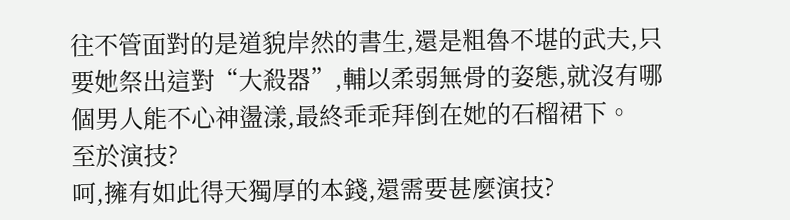往不管面對的是道貌岸然的書生,還是粗魯不堪的武夫,只要她祭出這對“大殺器”,輔以柔弱無骨的姿態,就沒有哪個男人能不心神盪漾,最終乖乖拜倒在她的石榴裙下。
至於演技?
呵,擁有如此得天獨厚的本錢,還需要甚麼演技?